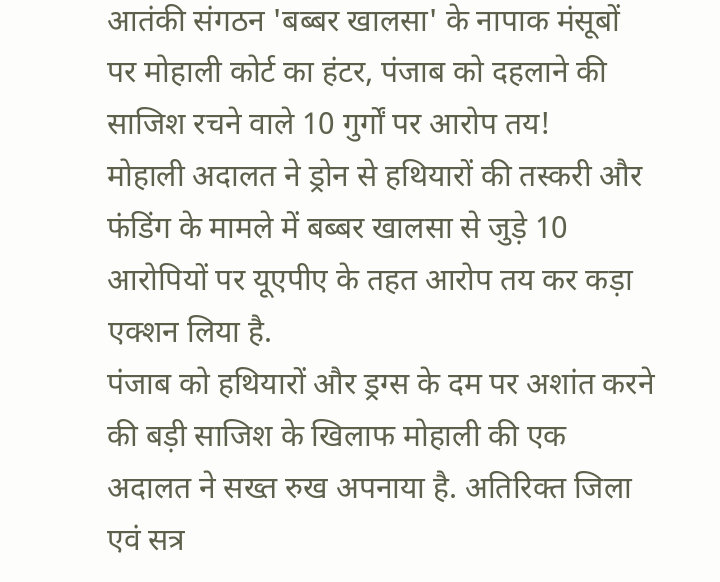आतंकी संगठन 'बब्बर खालसा' के नापाक मंसूबों पर मोहाली कोर्ट का हंटर, पंजाब को दहलाने की साजिश रचने वाले 10 गुर्गों पर आरोप तय!
मोहाली अदालत ने ड्रोन से हथियारों की तस्करी और फंडिंग के मामले में बब्बर खालसा से जुड़े 10 आरोपियों पर यूएपीए के तहत आरोप तय कर कड़ा एक्शन लिया है.
पंजाब को हथियारों और ड्रग्स के दम पर अशांत करने की बड़ी साजिश के खिलाफ मोहाली की एक अदालत ने सख्त रुख अपनाया है. अतिरिक्त जिला एवं सत्र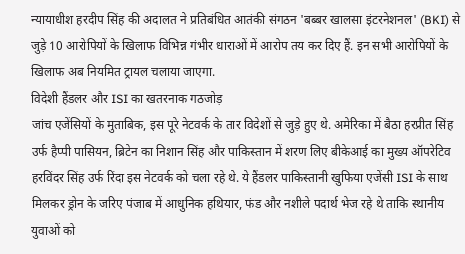न्यायाधीश हरदीप सिंह की अदालत ने प्रतिबंधित आतंकी संगठन 'बब्बर खालसा इंटरनेशनल' (BKI) से जुड़े 10 आरोपियों के खिलाफ विभिन्न गंभीर धाराओं में आरोप तय कर दिए हैं. इन सभी आरोपियों के खिलाफ अब नियमित ट्रायल चलाया जाएगा.
विदेशी हैंडलर और ISI का खतरनाक गठजोड़
जांच एजेंसियों के मुताबिक, इस पूरे नेटवर्क के तार विदेशों से जुड़े हुए थे. अमेरिका में बैठा हरप्रीत सिंह उर्फ हैप्पी पासियन, ब्रिटेन का निशान सिंह और पाकिस्तान में शरण लिए बीकेआई का मुख्य ऑपरेटिव हरविंदर सिंह उर्फ रिंदा इस नेटवर्क को चला रहे थे. ये हैंडलर पाकिस्तानी खुफिया एजेंसी ISI के साथ मिलकर ड्रोन के जरिए पंजाब में आधुनिक हथियार, फंड और नशीले पदार्थ भेज रहे थे ताकि स्थानीय युवाओं को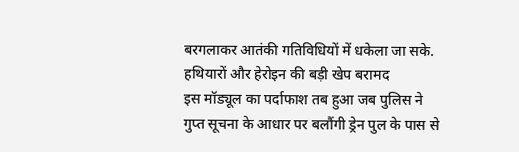बरगलाकर आतंकी गतिविधियों में धकेला जा सके.
हथियारों और हेरोइन की बड़ी खेप बरामद
इस मॉड्यूल का पर्दाफाश तब हुआ जब पुलिस ने गुप्त सूचना के आधार पर बलौंगी ड्रेन पुल के पास से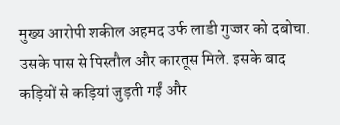मुख्य आरोपी शकील अहमद उर्फ लाडी गुज्जर को दबोचा. उसके पास से पिस्तौल और कारतूस मिले. इसके बाद कड़ियों से कड़ियां जुड़ती गईं और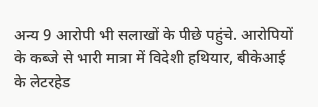अन्य 9 आरोपी भी सलाखों के पीछे पहुंचे. आरोपियों के कब्जे से भारी मात्रा में विदेशी हथियार, बीकेआई के लेटरहेड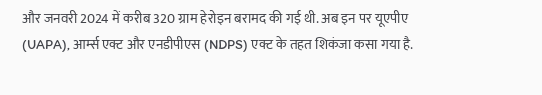और जनवरी 2024 में करीब 320 ग्राम हेरोइन बरामद की गई थी. अब इन पर यूएपीए (UAPA), आर्म्स एक्ट और एनडीपीएस (NDPS) एक्ट के तहत शिकंजा कसा गया है.